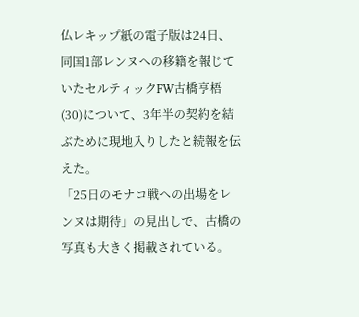仏レキップ紙の電子版は24日、同国1部レンヌへの移籍を報じていたセルティックFW古橋亨梧(30)について、3年半の契約を結ぶために現地入りしたと続報を伝えた。
「25日のモナコ戦への出場をレンヌは期待」の見出しで、古橋の写真も大きく掲載されている。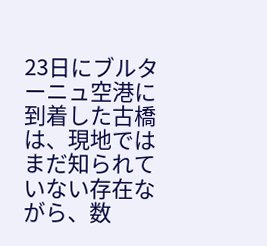23日にブルターニュ空港に到着した古橋は、現地ではまだ知られていない存在ながら、数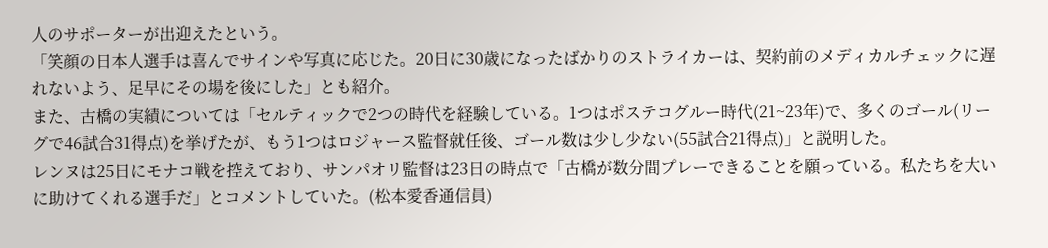人のサポーターが出迎えたという。
「笑顔の日本人選手は喜んでサインや写真に応じた。20日に30歳になったばかりのストライカーは、契約前のメディカルチェックに遅れないよう、足早にその場を後にした」とも紹介。
また、古橋の実績については「セルティックで2つの時代を経験している。1つはポステコグルー時代(21~23年)で、多くのゴール(リーグで46試合31得点)を挙げたが、もう1つはロジャース監督就任後、ゴール数は少し少ない(55試合21得点)」と説明した。
レンヌは25日にモナコ戦を控えており、サンパオリ監督は23日の時点で「古橋が数分間プレーできることを願っている。私たちを大いに助けてくれる選手だ」とコメントしていた。(松本愛香通信員)